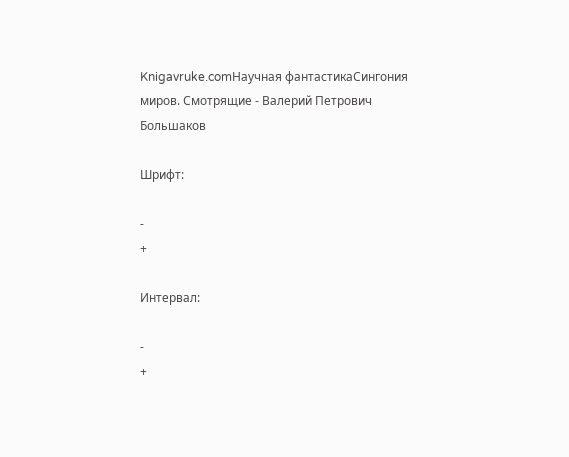Knigavruke.comНаучная фантастикаСингония миров. Смотрящие - Валерий Петрович Большаков

Шрифт:

-
+

Интервал:

-
+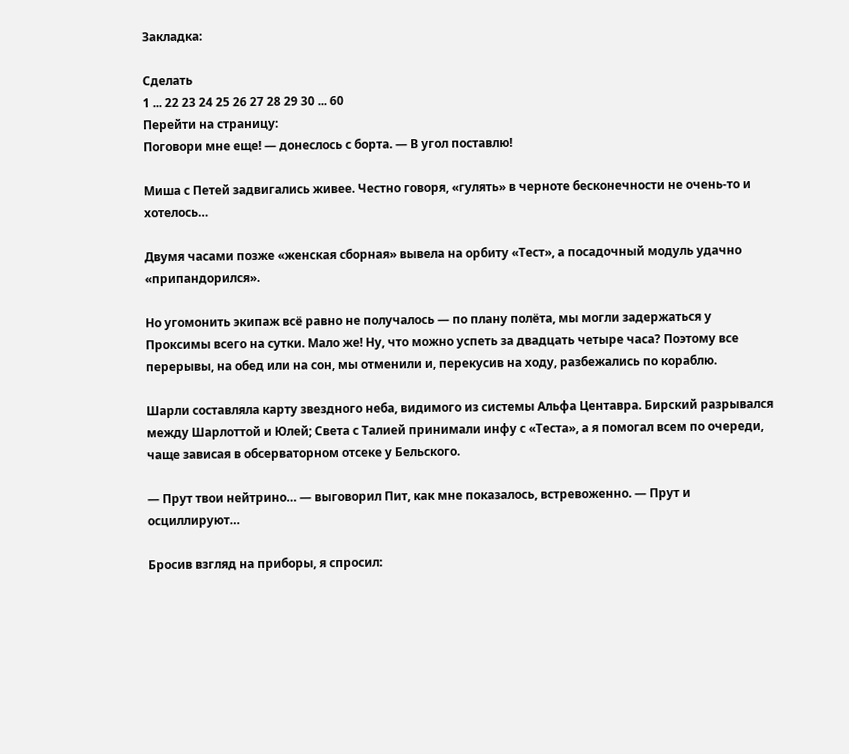Закладка:

Сделать
1 ... 22 23 24 25 26 27 28 29 30 ... 60
Перейти на страницу:
Поговори мне еще! — донеслось с борта. — В угол поставлю!

Миша с Петей задвигались живее. Честно говоря, «гулять» в черноте бесконечности не очень-то и хотелось…

Двумя часами позже «женская сборная» вывела на орбиту «Тест», а посадочный модуль удачно «припандорился».

Но угомонить экипаж всё равно не получалось — по плану полёта, мы могли задержаться у Проксимы всего на сутки. Мало же! Ну, что можно успеть за двадцать четыре часа? Поэтому все перерывы, на обед или на сон, мы отменили и, перекусив на ходу, разбежались по кораблю.

Шарли составляла карту звездного неба, видимого из системы Альфа Центавра. Бирский разрывался между Шарлоттой и Юлей; Света с Талией принимали инфу с «Теста», а я помогал всем по очереди, чаще зависая в обсерваторном отсеке у Бельского.

— Прут твои нейтрино… — выговорил Пит, как мне показалось, встревоженно. — Прут и осциллируют…

Бросив взгляд на приборы, я спросил: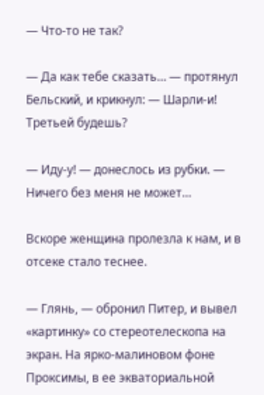— Что-то не так?

— Да как тебе сказать… — протянул Бельский, и крикнул: — Шарли-и! Третьей будешь?

— Иду-у! — донеслось из рубки. — Ничего без меня не может…

Вскоре женщина пролезла к нам, и в отсеке стало теснее.

— Глянь, — обронил Питер, и вывел «картинку» со стереотелескопа на экран. На ярко-малиновом фоне Проксимы, в ее экваториальной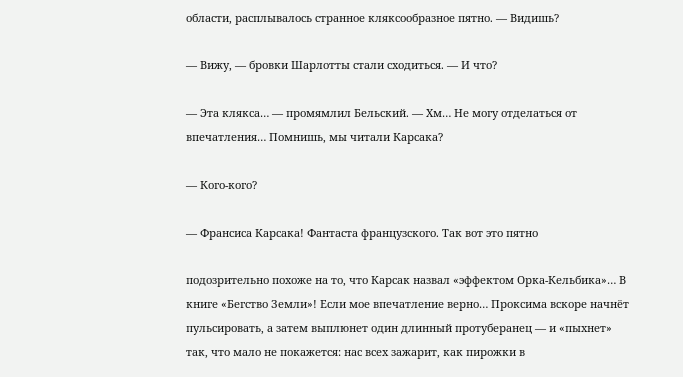области, расплывалось странное кляксообразное пятно. — Видишь?

— Вижу, — бровки Шарлотты стали сходиться. — И что?

— Эта клякса… — промямлил Бельский. — Хм… Не могу отделаться от впечатления… Помнишь, мы читали Карсака?

— Кого-кого?

— Франсиса Карсака! Фантаста французского. Так вот это пятно

подозрительно похоже на то, что Карсак назвал «эффектом Орка-Кельбика»… В книге «Бегство Земли»! Если мое впечатление верно… Проксима вскоре начнёт пульсировать, а затем выплюнет один длинный протуберанец — и «пыхнет» так, что мало не покажется: нас всех зажарит, как пирожки в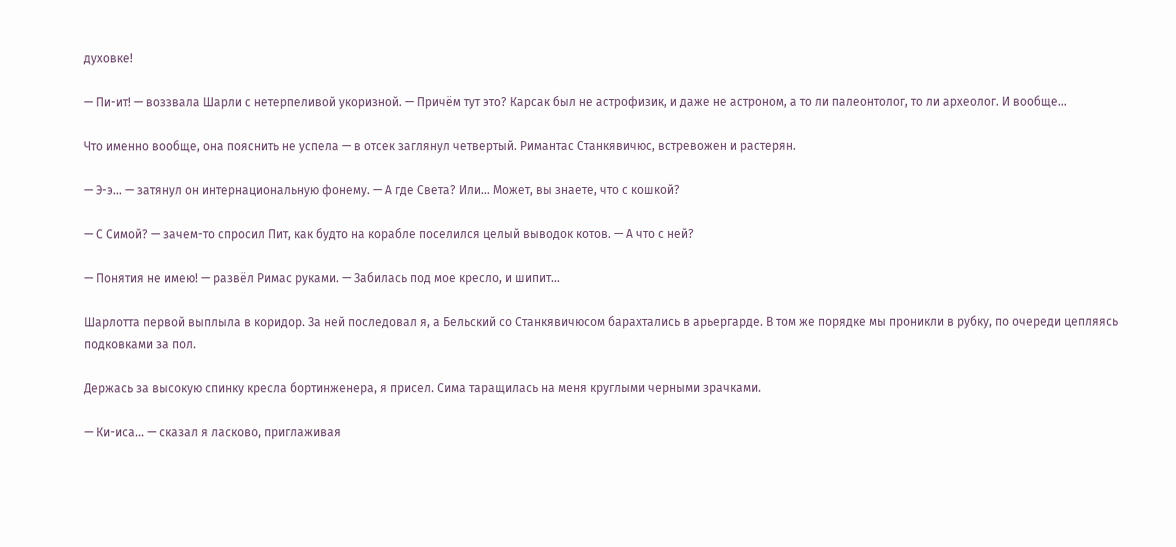духовке!

— Пи-ит! — воззвала Шарли с нетерпеливой укоризной. — Причём тут это? Карсак был не астрофизик, и даже не астроном, а то ли палеонтолог, то ли археолог. И вообще…

Что именно вообще, она пояснить не успела — в отсек заглянул четвертый. Римантас Станкявичюс, встревожен и растерян.

— Э-э… — затянул он интернациональную фонему. — А где Света? Или… Может, вы знаете, что с кошкой?

— С Симой? — зачем-то спросил Пит, как будто на корабле поселился целый выводок котов. — А что с ней?

— Понятия не имею! — развёл Римас руками. — Забилась под мое кресло, и шипит…

Шарлотта первой выплыла в коридор. За ней последовал я, а Бельский со Станкявичюсом барахтались в арьергарде. В том же порядке мы проникли в рубку, по очереди цепляясь подковками за пол.

Держась за высокую спинку кресла бортинженера, я присел. Сима таращилась на меня круглыми черными зрачками.

— Ки-иса… — сказал я ласково, приглаживая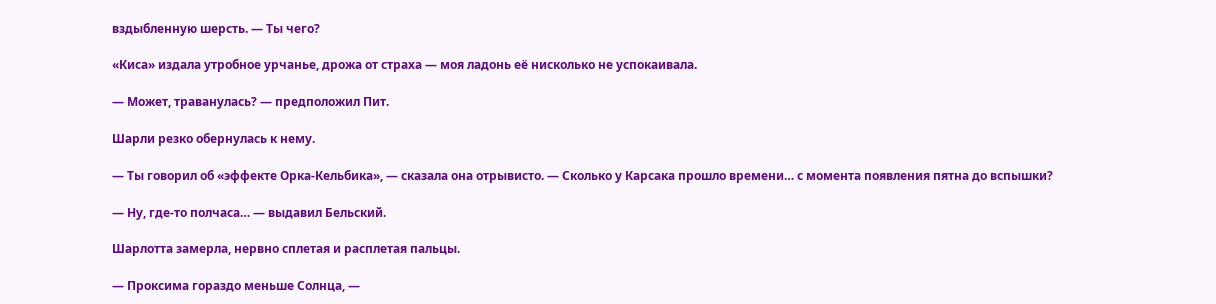вздыбленную шерсть. — Ты чего?

«Киса» издала утробное урчанье, дрожа от страха — моя ладонь её нисколько не успокаивала.

— Может, траванулась? — предположил Пит.

Шарли резко обернулась к нему.

— Ты говорил об «эффекте Орка-Кельбика», — сказала она отрывисто. — Сколько у Карсака прошло времени… с момента появления пятна до вспышки?

— Ну, где-то полчаса… — выдавил Бельский.

Шарлотта замерла, нервно сплетая и расплетая пальцы.

— Проксима гораздо меньше Солнца, —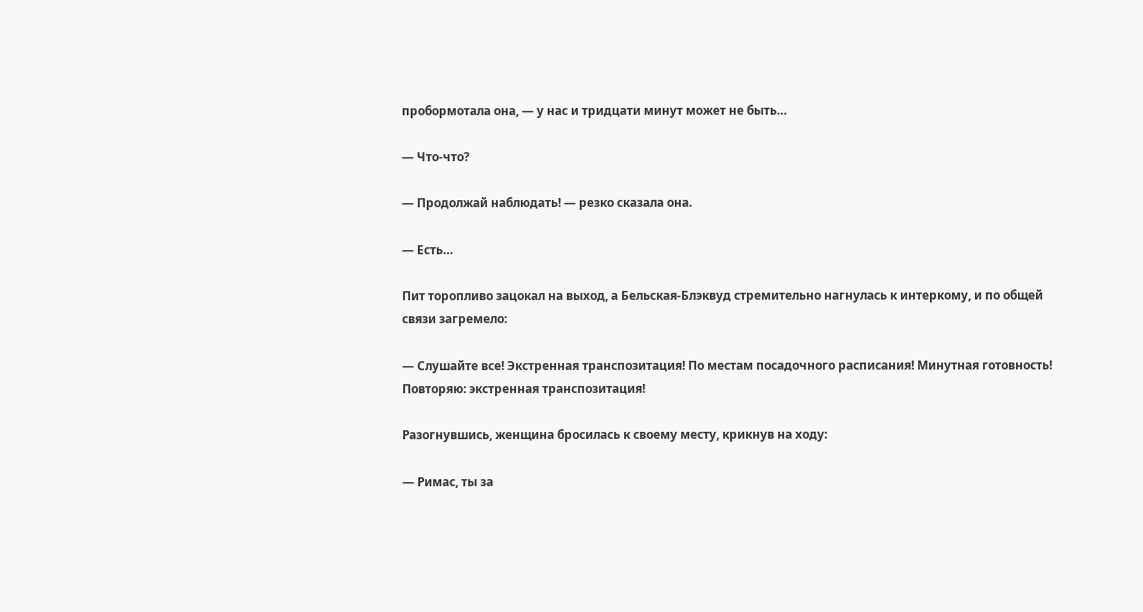пробормотала она, — у нас и тридцати минут может не быть…

— Что-что?

— Продолжай наблюдать! — резко сказала она.

— Есть…

Пит торопливо зацокал на выход, а Бельская-Блэквуд стремительно нагнулась к интеркому, и по общей связи загремело:

— Слушайте все! Экстренная транспозитация! По местам посадочного расписания! Минутная готовность! Повторяю: экстренная транспозитация!

Разогнувшись, женщина бросилась к своему месту, крикнув на ходу:

— Римас, ты за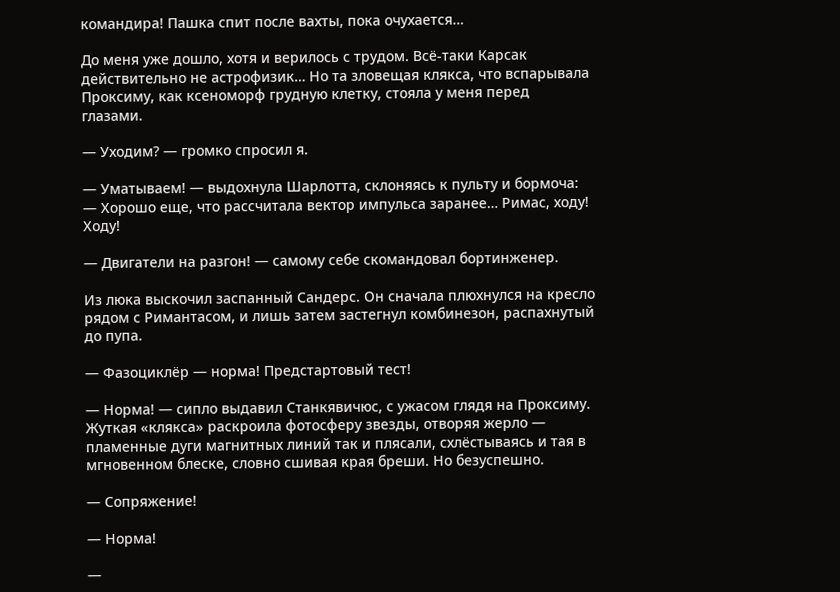командира! Пашка спит после вахты, пока очухается…

До меня уже дошло, хотя и верилось с трудом. Всё-таки Карсак действительно не астрофизик… Но та зловещая клякса, что вспарывала Проксиму, как ксеноморф грудную клетку, стояла у меня перед глазами.

— Уходим? — громко спросил я.

— Уматываем! — выдохнула Шарлотта, склоняясь к пульту и бормоча: — Хорошо еще, что рассчитала вектор импульса заранее… Римас, ходу! Ходу!

— Двигатели на разгон! — самому себе скомандовал бортинженер.

Из люка выскочил заспанный Сандерс. Он сначала плюхнулся на кресло рядом с Римантасом, и лишь затем застегнул комбинезон, распахнутый до пупа.

— Фазоциклёр — норма! Предстартовый тест!

— Норма! — сипло выдавил Станкявичюс, с ужасом глядя на Проксиму. Жуткая «клякса» раскроила фотосферу звезды, отворяя жерло — пламенные дуги магнитных линий так и плясали, схлёстываясь и тая в мгновенном блеске, словно сшивая края бреши. Но безуспешно.

— Сопряжение!

— Норма!

—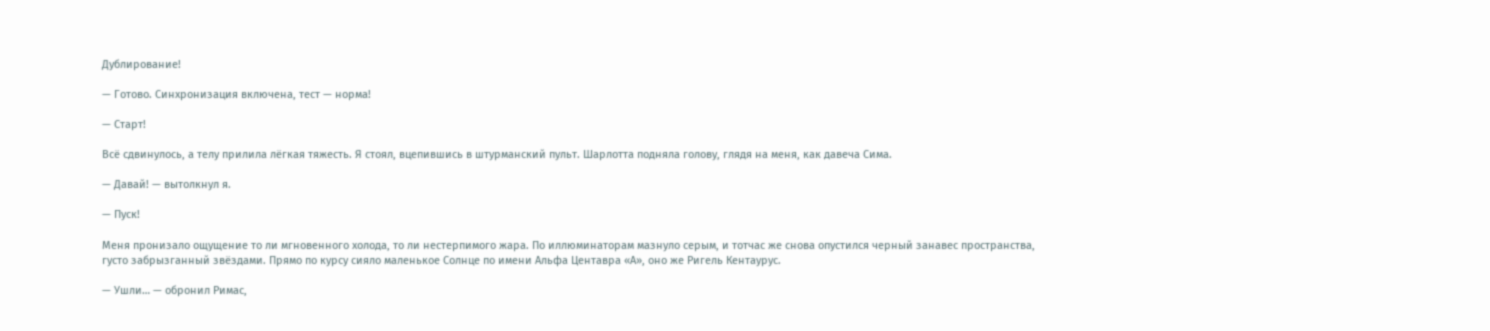Дублирование!

— Готово. Синхронизация включена, тест — норма!

— Старт!

Всё сдвинулось, а телу прилила лёгкая тяжесть. Я стоял, вцепившись в штурманский пульт. Шарлотта подняла голову, глядя на меня, как давеча Сима.

— Давай! — вытолкнул я.

— Пуск!

Меня пронизало ощущение то ли мгновенного холода, то ли нестерпимого жара. По иллюминаторам мазнуло серым, и тотчас же снова опустился черный занавес пространства, густо забрызганный звёздами. Прямо по курсу сияло маленькое Солнце по имени Альфа Центавра «А», оно же Ригель Кентаурус.

— Ушли… — обронил Римас,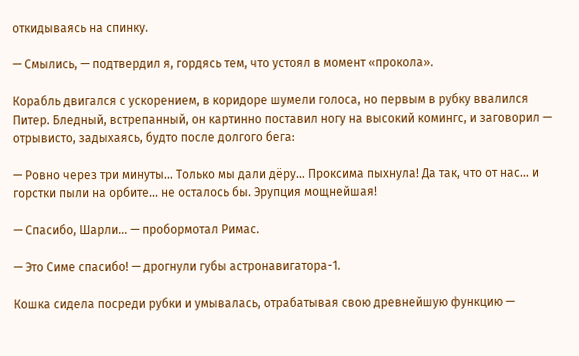откидываясь на спинку.

— Смылись, — подтвердил я, гордясь тем, что устоял в момент «прокола».

Корабль двигался с ускорением, в коридоре шумели голоса, но первым в рубку ввалился Питер. Бледный, встрепанный, он картинно поставил ногу на высокий комингс, и заговорил — отрывисто, задыхаясь, будто после долгого бега:

— Ровно через три минуты… Только мы дали дёру… Проксима пыхнула! Да так, что от нас… и горстки пыли на орбите… не осталось бы. Эрупция мощнейшая!

— Спасибо, Шарли… — пробормотал Римас.

— Это Симе спасибо! — дрогнули губы астронавигатора-1.

Кошка сидела посреди рубки и умывалась, отрабатывая свою древнейшую функцию —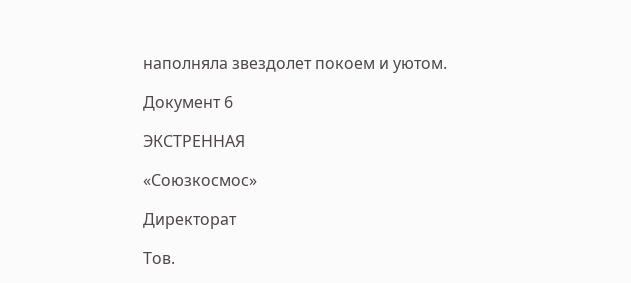наполняла звездолет покоем и уютом.

Документ 6

ЭКСТРЕННАЯ

«Союзкосмос»

Директорат

Тов.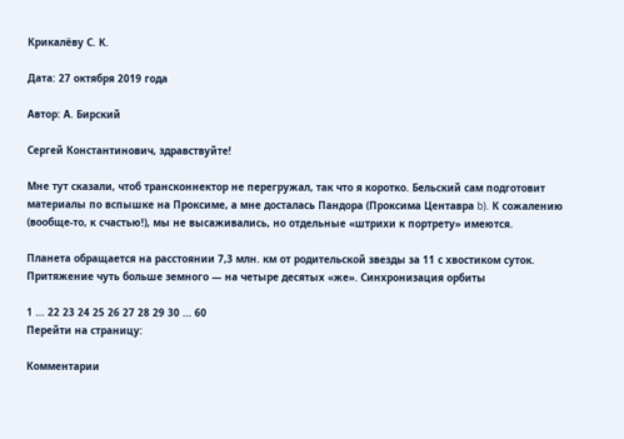Крикалёву С. К.

Дата: 27 октября 2019 года

Автор: А. Бирский

Сергей Константинович, здравствуйте!

Мне тут сказали, чтоб трансконнектор не перегружал, так что я коротко. Бельский сам подготовит материалы по вспышке на Проксиме, а мне досталась Пандора (Проксима Центавра b). К сожалению (вообще-то, к счастью!), мы не высаживались, но отдельные «штрихи к портрету» имеются.

Планета обращается на расстоянии 7,3 млн. км от родительской звезды за 11 с хвостиком суток. Притяжение чуть больше земного — на четыре десятых «же». Синхронизация орбиты

1 ... 22 23 24 25 26 27 28 29 30 ... 60
Перейти на страницу:

Комментарии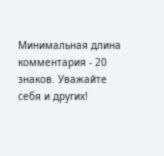Минимальная длина комментария - 20 знаков. Уважайте себя и других!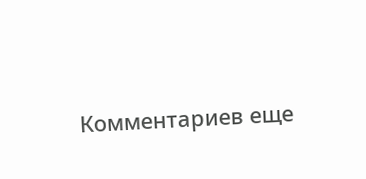Комментариев еще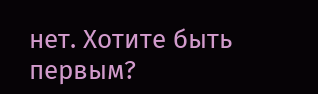нет. Хотите быть первым?